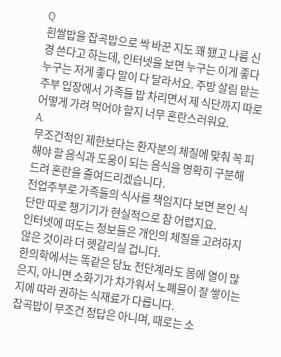Q
흰쌀밥을 잡곡밥으로 싹 바꾼 지도 꽤 됐고 나름 신경 쓴다고 하는데, 인터넷을 보면 누구는 이게 좋다 누구는 저게 좋다 말이 다 달라서요. 주방 살림 맡는 주부 입장에서 가족들 밥 차리면서 제 식단까지 따로 어떻게 가려 먹어야 할지 너무 혼란스러워요.
A.
무조건적인 제한보다는 환자분의 체질에 맞춰 꼭 피해야 할 음식과 도움이 되는 음식을 명확히 구분해 드려 혼란을 줄여드리겠습니다.
전업주부로 가족들의 식사를 책임지다 보면 본인 식단만 따로 챙기기가 현실적으로 참 어렵지요.
인터넷에 떠도는 정보들은 개인의 체질을 고려하지 않은 것이라 더 헷갈리실 겁니다.
한의학에서는 똑같은 당뇨 전단계라도 몸에 열이 많은지, 아니면 소화기가 차가워서 노폐물이 잘 쌓이는지에 따라 권하는 식재료가 다릅니다.
잡곡밥이 무조건 정답은 아니며, 때로는 소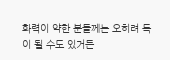화력이 약한 분들께는 오히려 독이 될 수도 있거든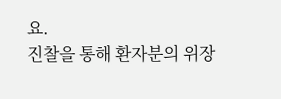요.
진찰을 통해 환자분의 위장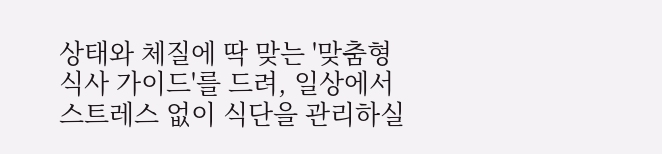상태와 체질에 딱 맞는 '맞춤형 식사 가이드'를 드려, 일상에서 스트레스 없이 식단을 관리하실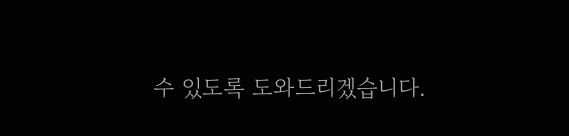수 있도록 도와드리겠습니다.